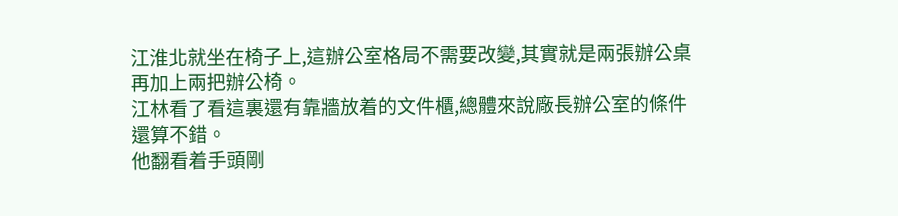江淮北就坐在椅子上,這辦公室格局不需要改變,其實就是兩張辦公桌再加上兩把辦公椅。
江林看了看這裏還有靠牆放着的文件櫃,總體來說廠長辦公室的條件還算不錯。
他翻看着手頭剛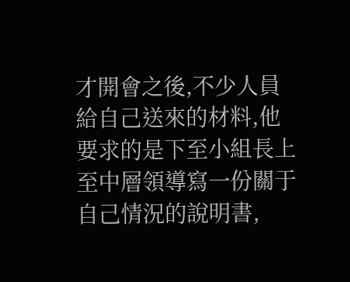才開會之後,不少人員給自己送來的材料,他要求的是下至小組長上至中層領導寫一份關于自己情況的說明書,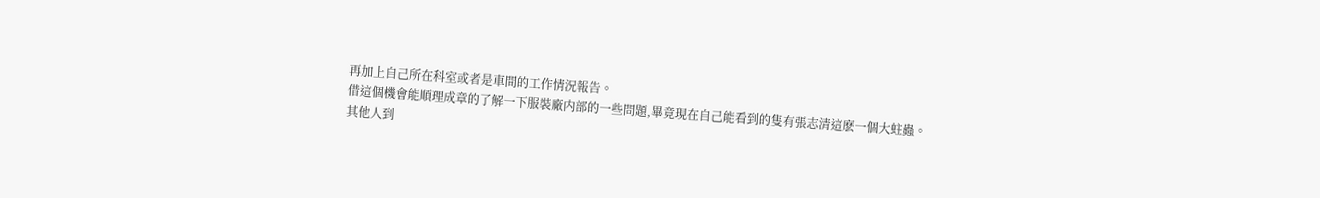再加上自己所在科室或者是車間的工作情況報告。
借這個機會能順理成章的了解一下服裝廠内部的一些問題,畢竟現在自己能看到的隻有張志清這麽一個大蛀蟲。
其他人到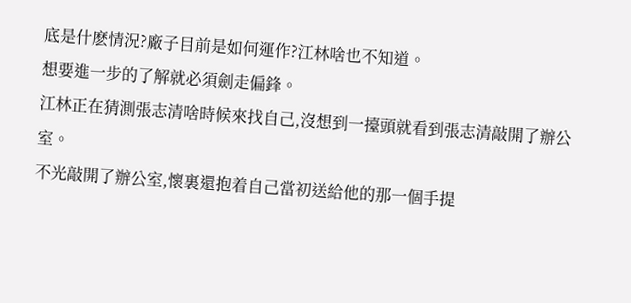底是什麽情況?廠子目前是如何運作?江林啥也不知道。
想要進一步的了解就必須劍走偏鋒。
江林正在猜測張志清啥時候來找自己,沒想到一擡頭就看到張志清敲開了辦公室。
不光敲開了辦公室,懷裏還抱着自己當初送給他的那一個手提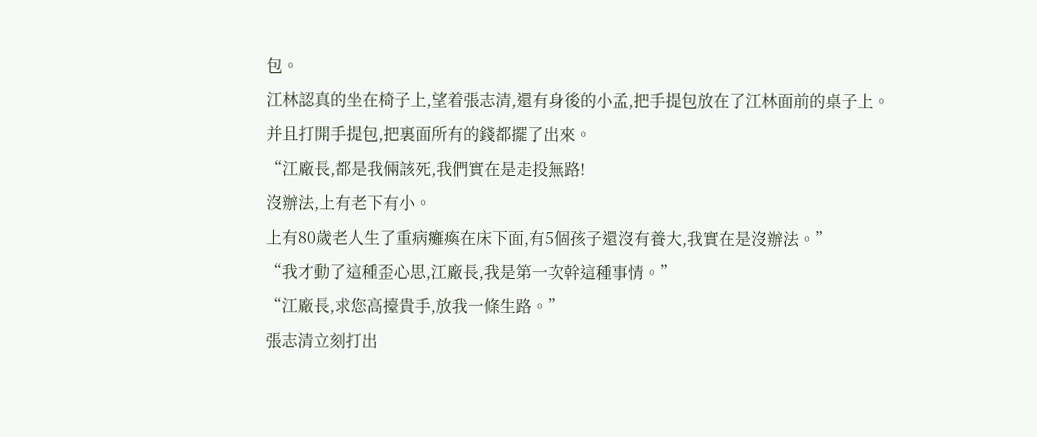包。
江林認真的坐在椅子上,望着張志清,還有身後的小孟,把手提包放在了江林面前的桌子上。
并且打開手提包,把裏面所有的錢都擺了出來。
“江廠長,都是我倆該死,我們實在是走投無路!
沒辦法,上有老下有小。
上有80歲老人生了重病癱瘓在床下面,有5個孩子還沒有養大,我實在是沒辦法。”
“我才動了這種歪心思,江廠長,我是第一次幹這種事情。”
“江廠長,求您高擡貴手,放我一條生路。”
張志清立刻打出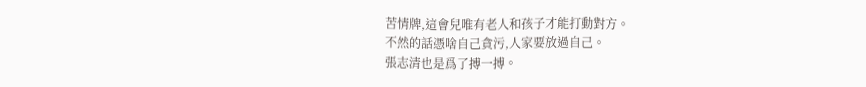苦情牌,這會兒唯有老人和孩子才能打動對方。
不然的話憑啥自己貪污,人家要放過自己。
張志清也是爲了搏一搏。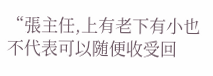“張主任,上有老下有小也不代表可以随便收受回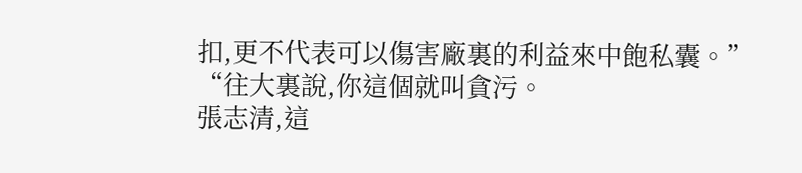扣,更不代表可以傷害廠裏的利益來中飽私囊。”
“往大裏說,你這個就叫貪污。
張志清,這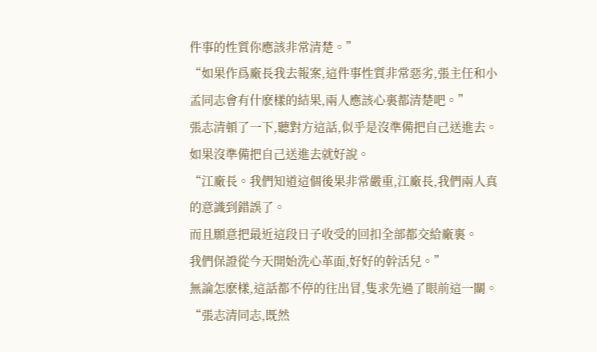件事的性質你應該非常清楚。”
“如果作爲廠長我去報案,這件事性質非常惡劣,張主任和小孟同志會有什麽樣的結果,兩人應該心裏都清楚吧。”
張志清頓了一下,聽對方這話,似乎是沒準備把自己送進去。
如果沒準備把自己送進去就好說。
“江廠長。我們知道這個後果非常嚴重,江廠長,我們兩人真的意識到錯誤了。
而且願意把最近這段日子收受的回扣全部都交給廠裏。
我們保證從今天開始洗心革面,好好的幹活兒。”
無論怎麽樣,這話都不停的往出冒,隻求先過了眼前這一關。
“張志清同志,既然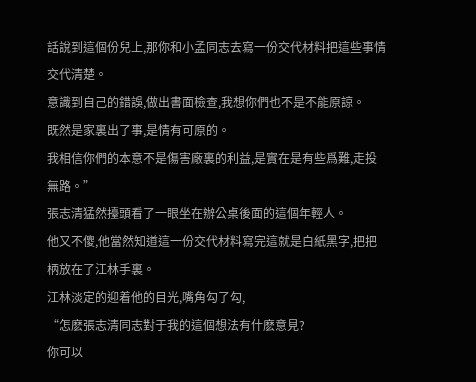話說到這個份兒上,那你和小孟同志去寫一份交代材料把這些事情交代清楚。
意識到自己的錯誤,做出書面檢查,我想你們也不是不能原諒。
既然是家裏出了事,是情有可原的。
我相信你們的本意不是傷害廠裏的利益,是實在是有些爲難,走投無路。”
張志清猛然擡頭看了一眼坐在辦公桌後面的這個年輕人。
他又不傻,他當然知道這一份交代材料寫完這就是白紙黑字,把把柄放在了江林手裏。
江林淡定的迎着他的目光,嘴角勾了勾,
“怎麽張志清同志對于我的這個想法有什麽意見?
你可以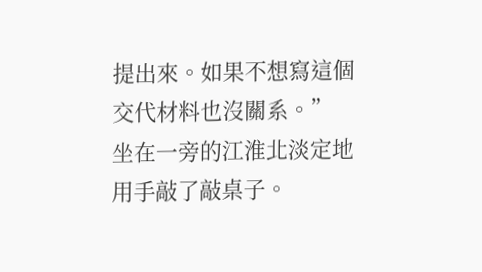提出來。如果不想寫這個交代材料也沒關系。”
坐在一旁的江淮北淡定地用手敲了敲桌子。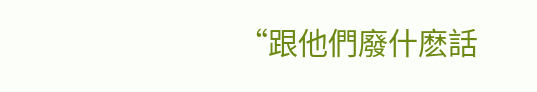“跟他們廢什麽話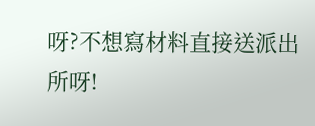呀?不想寫材料直接送派出所呀!